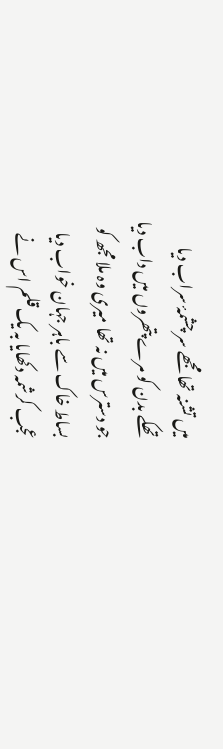میں تشنہ تھا مجھے سر چشمۂ سراب دیا
تھکے بدن کو مرے پتھروں میں داب دیا
جو دسترس میں نہ تھا میری وہ ملا مجھ کو
بساط خاک سے باہر جہان خواب دیا
عجب کرشمہ دکھایا بہ یک قلم اس نے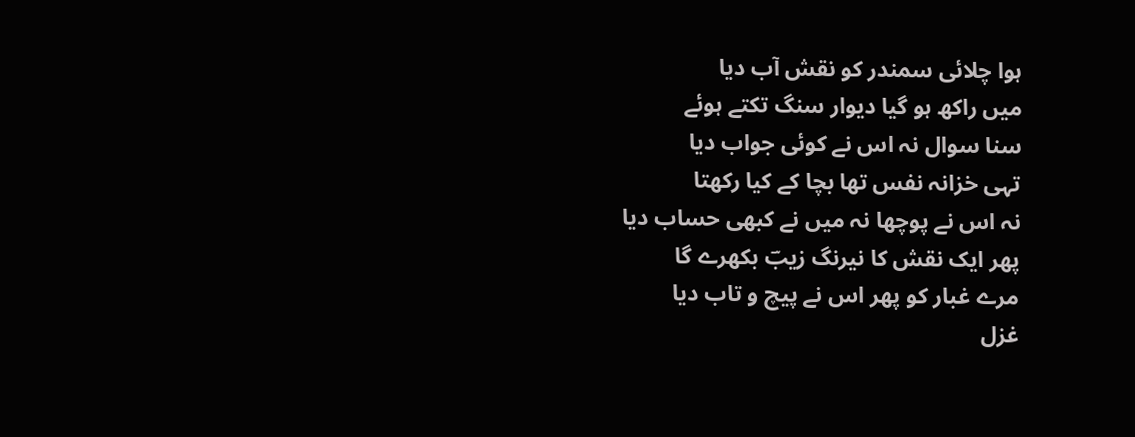ہوا چلائی سمندر کو نقش آب دیا
میں راکھ ہو گیا دیوار سنگ تکتے ہوئے
سنا سوال نہ اس نے کوئی جواب دیا
تہی خزانہ نفس تھا بچا کے کیا رکھتا
نہ اس نے پوچھا نہ میں نے کبھی حساب دیا
پھر ایک نقش کا نیرنگ زیبؔ بکھرے گا
مرے غبار کو پھر اس نے پیچ و تاب دیا
غزل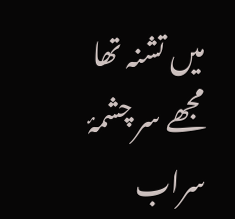میں تشنہ تھا مجھے سر چشمۂ سراب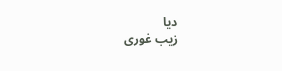دیا
زیب غوری